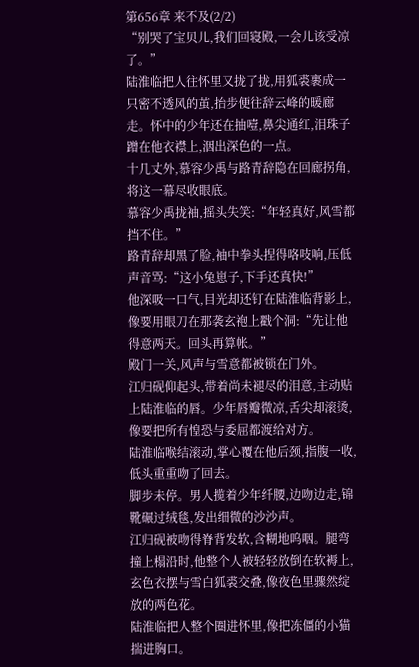第656章 来不及(2/2)
“别哭了宝贝儿,我们回寝殿,一会儿该受凉了。”
陆淮临把人往怀里又拢了拢,用狐裘裹成一只密不透风的茧,抬步便往辞云峰的暖廊走。怀中的少年还在抽噎,鼻尖通红,泪珠子蹭在他衣襟上,洇出深色的一点。
十几丈外,慕容少禹与路青辞隐在回廊拐角,将这一幕尽收眼底。
慕容少禹拢袖,摇头失笑:“年轻真好,风雪都挡不住。”
路青辞却黑了脸,袖中拳头捏得咯吱响,压低声音骂:“这小兔崽子,下手还真快!”
他深吸一口气,目光却还钉在陆淮临背影上,像要用眼刀在那袭玄袍上戳个洞:“先让他得意两天。回头再算帐。”
殿门一关,风声与雪意都被锁在门外。
江归砚仰起头,带着尚未褪尽的泪意,主动贴上陆淮临的唇。少年唇瓣微凉,舌尖却滚烫,像要把所有惶恐与委屈都渡给对方。
陆淮临喉结滚动,掌心覆在他后颈,指腹一收,低头重重吻了回去。
脚步未停。男人揽着少年纤腰,边吻边走,锦靴碾过绒毯,发出细微的沙沙声。
江归砚被吻得脊背发软,含糊地呜咽。腿弯撞上榻沿时,他整个人被轻轻放倒在软褥上,玄色衣摆与雪白狐裘交叠,像夜色里骤然绽放的两色花。
陆淮临把人整个圈进怀里,像把冻僵的小猫揣进胸口。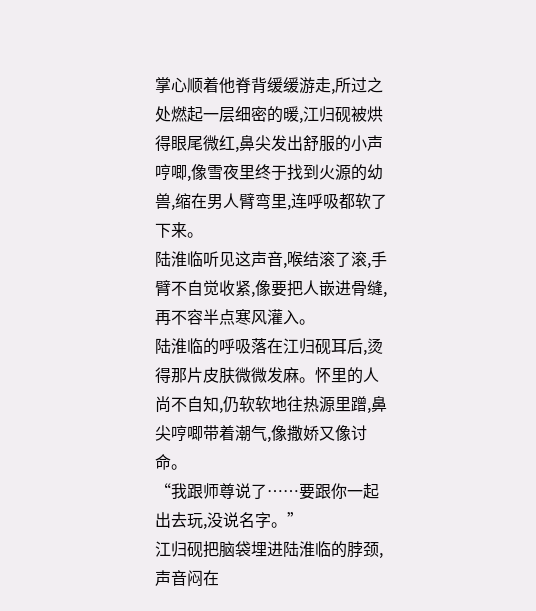掌心顺着他脊背缓缓游走,所过之处燃起一层细密的暖,江归砚被烘得眼尾微红,鼻尖发出舒服的小声哼唧,像雪夜里终于找到火源的幼兽,缩在男人臂弯里,连呼吸都软了下来。
陆淮临听见这声音,喉结滚了滚,手臂不自觉收紧,像要把人嵌进骨缝,再不容半点寒风灌入。
陆淮临的呼吸落在江归砚耳后,烫得那片皮肤微微发麻。怀里的人尚不自知,仍软软地往热源里蹭,鼻尖哼唧带着潮气,像撒娇又像讨命。
“我跟师尊说了……要跟你一起出去玩,没说名字。”
江归砚把脑袋埋进陆淮临的脖颈,声音闷在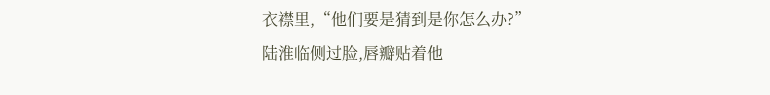衣襟里,“他们要是猜到是你怎么办?”
陆淮临侧过脸,唇瓣贴着他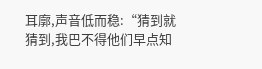耳廓,声音低而稳:“猜到就猜到,我巴不得他们早点知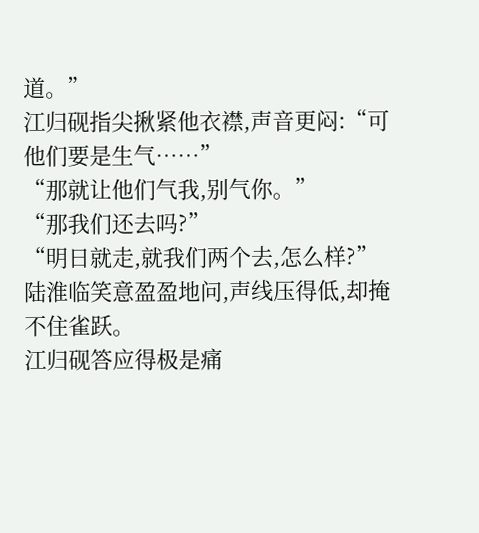道。”
江归砚指尖揪紧他衣襟,声音更闷:“可他们要是生气……”
“那就让他们气我,别气你。”
“那我们还去吗?”
“明日就走,就我们两个去,怎么样?”陆淮临笑意盈盈地问,声线压得低,却掩不住雀跃。
江归砚答应得极是痛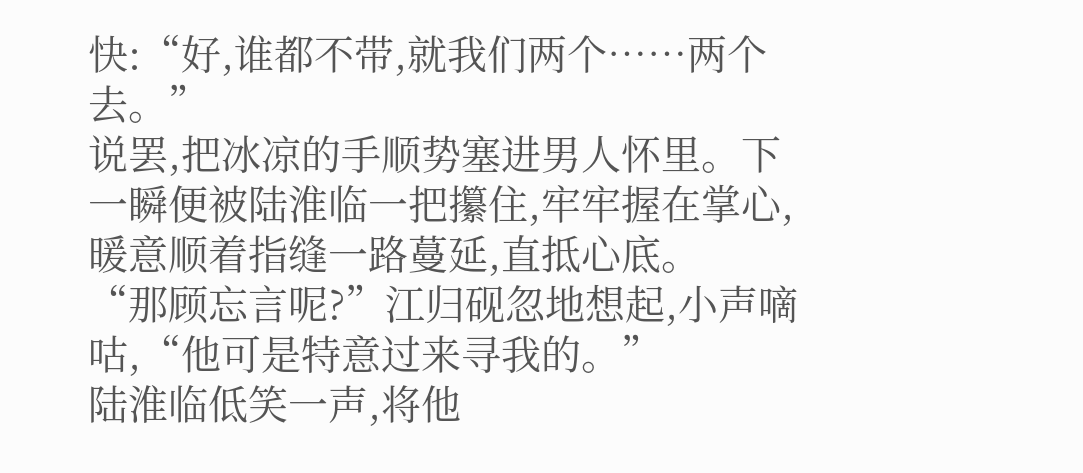快:“好,谁都不带,就我们两个……两个去。”
说罢,把冰凉的手顺势塞进男人怀里。下一瞬便被陆淮临一把攥住,牢牢握在掌心,暖意顺着指缝一路蔓延,直抵心底。
“那顾忘言呢?”江归砚忽地想起,小声嘀咕,“他可是特意过来寻我的。”
陆淮临低笑一声,将他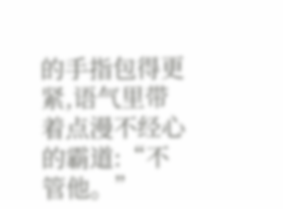的手指包得更紧,语气里带着点漫不经心的霸道:“不管他。”